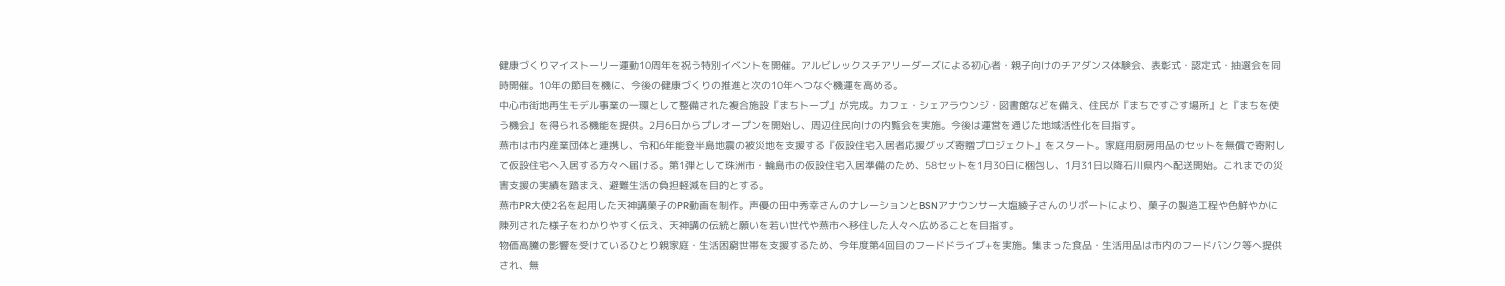健康づくりマイストーリー運動10周年を祝う特別イベントを開催。アルビレックスチアリーダーズによる初心者・親子向けのチアダンス体験会、表彰式・認定式・抽選会を同時開催。10年の節目を機に、今後の健康づくりの推進と次の10年へつなぐ機運を高める。
中心市街地再生モデル事業の一環として整備された複合施設『まちトープ』が完成。カフェ・シェアラウンジ・図書館などを備え、住民が『まちですごす場所』と『まちを使う機会』を得られる機能を提供。2月6日からプレオープンを開始し、周辺住民向けの内覧会を実施。今後は運営を通じた地域活性化を目指す。
燕市は市内産業団体と連携し、令和6年能登半島地震の被災地を支援する『仮設住宅入居者応援グッズ寄贈プロジェクト』をスタート。家庭用厨房用品のセットを無償で寄附して仮設住宅へ入居する方々へ届ける。第1弾として珠洲市・輪島市の仮設住宅入居準備のため、58セットを1月30日に梱包し、1月31日以降石川県内へ配送開始。これまでの災害支援の実績を踏まえ、避難生活の負担軽減を目的とする。
燕市PR大使2名を起用した天神講菓子のPR動画を制作。声優の田中秀幸さんのナレーションとBSNアナウンサー大塩綾子さんのリポートにより、菓子の製造工程や色鮮やかに陳列された様子をわかりやすく伝え、天神講の伝統と願いを若い世代や燕市へ移住した人々へ広めることを目指す。
物価高騰の影響を受けているひとり親家庭・生活困窮世帯を支援するため、今年度第4回目のフードドライブ+を実施。集まった食品・生活用品は市内のフードバンク等へ提供され、無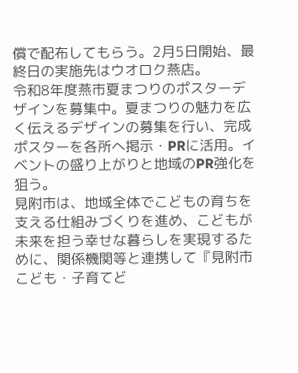償で配布してもらう。2月5日開始、最終日の実施先はウオロク燕店。
令和8年度燕市夏まつりのポスターデザインを募集中。夏まつりの魅力を広く伝えるデザインの募集を行い、完成ポスターを各所へ掲示・PRに活用。イベントの盛り上がりと地域のPR強化を狙う。
見附市は、地域全体でこどもの育ちを支える仕組みづくりを進め、こどもが未来を担う幸せな暮らしを実現するために、関係機関等と連携して『見附市こども・子育てど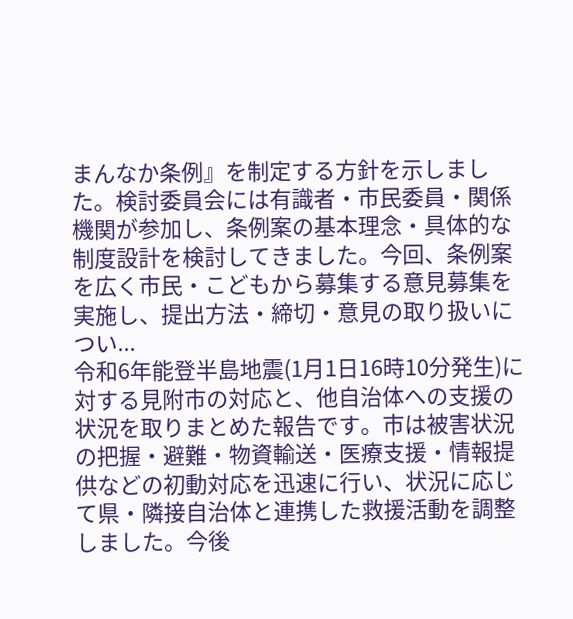まんなか条例』を制定する方針を示しました。検討委員会には有識者・市民委員・関係機関が参加し、条例案の基本理念・具体的な制度設計を検討してきました。今回、条例案を広く市民・こどもから募集する意見募集を実施し、提出方法・締切・意見の取り扱いについ...
令和6年能登半島地震(1月1日16時10分発生)に対する見附市の対応と、他自治体への支援の状況を取りまとめた報告です。市は被害状況の把握・避難・物資輸送・医療支援・情報提供などの初動対応を迅速に行い、状況に応じて県・隣接自治体と連携した救援活動を調整しました。今後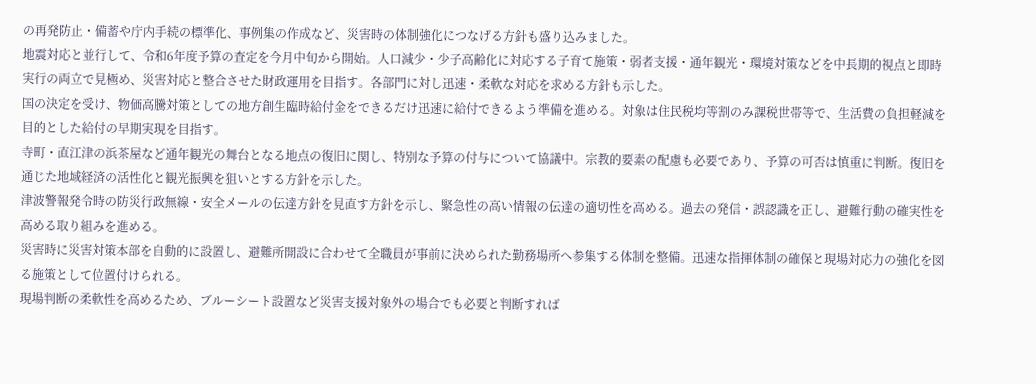の再発防止・備蓄や庁内手続の標準化、事例集の作成など、災害時の体制強化につなげる方針も盛り込みました。
地震対応と並行して、令和6年度予算の査定を今月中旬から開始。人口減少・少子高齢化に対応する子育て施策・弱者支援・通年観光・環境対策などを中長期的視点と即時実行の両立で見極め、災害対応と整合させた財政運用を目指す。各部門に対し迅速・柔軟な対応を求める方針も示した。
国の決定を受け、物価高騰対策としての地方創生臨時給付金をできるだけ迅速に給付できるよう準備を進める。対象は住民税均等割のみ課税世帯等で、生活費の負担軽減を目的とした給付の早期実現を目指す。
寺町・直江津の浜茶屋など通年観光の舞台となる地点の復旧に関し、特別な予算の付与について協議中。宗教的要素の配慮も必要であり、予算の可否は慎重に判断。復旧を通じた地域経済の活性化と観光振興を狙いとする方針を示した。
津波警報発令時の防災行政無線・安全メールの伝達方針を見直す方針を示し、緊急性の高い情報の伝達の適切性を高める。過去の発信・誤認識を正し、避難行動の確実性を高める取り組みを進める。
災害時に災害対策本部を自動的に設置し、避難所開設に合わせて全職員が事前に決められた勤務場所へ参集する体制を整備。迅速な指揮体制の確保と現場対応力の強化を図る施策として位置付けられる。
現場判断の柔軟性を高めるため、ブルーシート設置など災害支援対象外の場合でも必要と判断すれば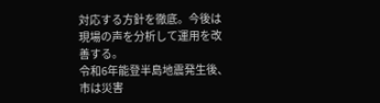対応する方針を徹底。今後は現場の声を分析して運用を改善する。
令和6年能登半島地震発生後、市は災害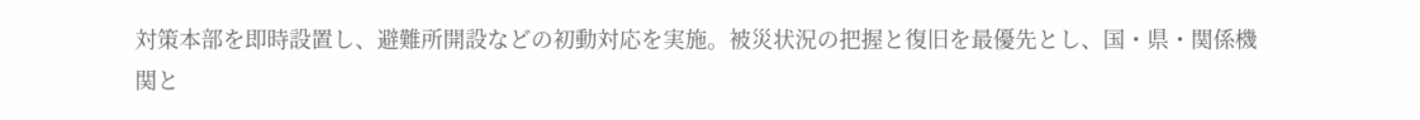対策本部を即時設置し、避難所開設などの初動対応を実施。被災状況の把握と復旧を最優先とし、国・県・関係機関と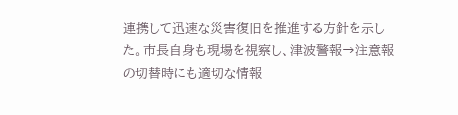連携して迅速な災害復旧を推進する方針を示した。市長自身も現場を視察し、津波警報→注意報の切替時にも適切な情報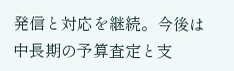発信と対応を継続。今後は中長期の予算査定と支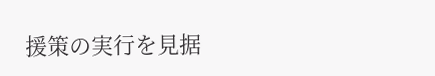援策の実行を見据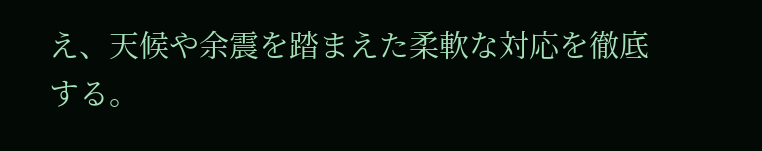え、天候や余震を踏まえた柔軟な対応を徹底する。